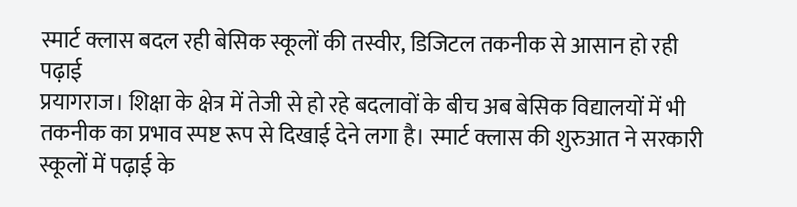स्मार्ट क्लास बदल रही बेसिक स्कूलों की तस्वीर, डिजिटल तकनीक से आसान हो रही पढ़ाई
प्रयागराज। शिक्षा के क्षेत्र में तेजी से हो रहे बदलावों के बीच अब बेसिक विद्यालयों में भी तकनीक का प्रभाव स्पष्ट रूप से दिखाई देने लगा है। स्मार्ट क्लास की शुरुआत ने सरकारी स्कूलों में पढ़ाई के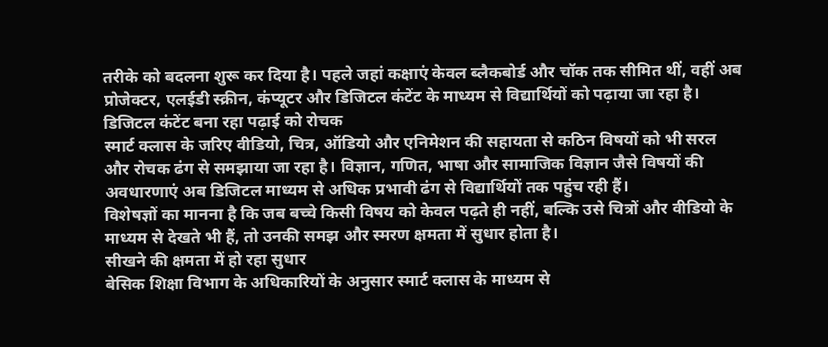तरीके को बदलना शुरू कर दिया है। पहले जहां कक्षाएं केवल ब्लैकबोर्ड और चॉक तक सीमित थीं, वहीं अब प्रोजेक्टर, एलईडी स्क्रीन, कंप्यूटर और डिजिटल कंटेंट के माध्यम से विद्यार्थियों को पढ़ाया जा रहा है।
डिजिटल कंटेंट बना रहा पढ़ाई को रोचक
स्मार्ट क्लास के जरिए वीडियो, चित्र, ऑडियो और एनिमेशन की सहायता से कठिन विषयों को भी सरल और रोचक ढंग से समझाया जा रहा है। विज्ञान, गणित, भाषा और सामाजिक विज्ञान जैसे विषयों की अवधारणाएं अब डिजिटल माध्यम से अधिक प्रभावी ढंग से विद्यार्थियों तक पहुंच रही हैं।
विशेषज्ञों का मानना है कि जब बच्चे किसी विषय को केवल पढ़ते ही नहीं, बल्कि उसे चित्रों और वीडियो के माध्यम से देखते भी हैं, तो उनकी समझ और स्मरण क्षमता में सुधार होता है।
सीखने की क्षमता में हो रहा सुधार
बेसिक शिक्षा विभाग के अधिकारियों के अनुसार स्मार्ट क्लास के माध्यम से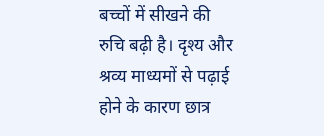बच्चों में सीखने की रुचि बढ़ी है। दृश्य और श्रव्य माध्यमों से पढ़ाई होने के कारण छात्र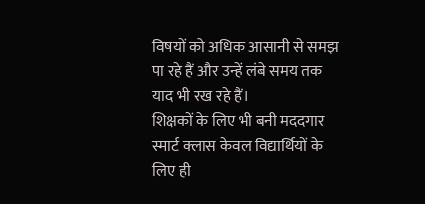विषयों को अधिक आसानी से समझ पा रहे हैं और उन्हें लंबे समय तक याद भी रख रहे हैं।
शिक्षकों के लिए भी बनी मददगार
स्मार्ट क्लास केवल विद्यार्थियों के लिए ही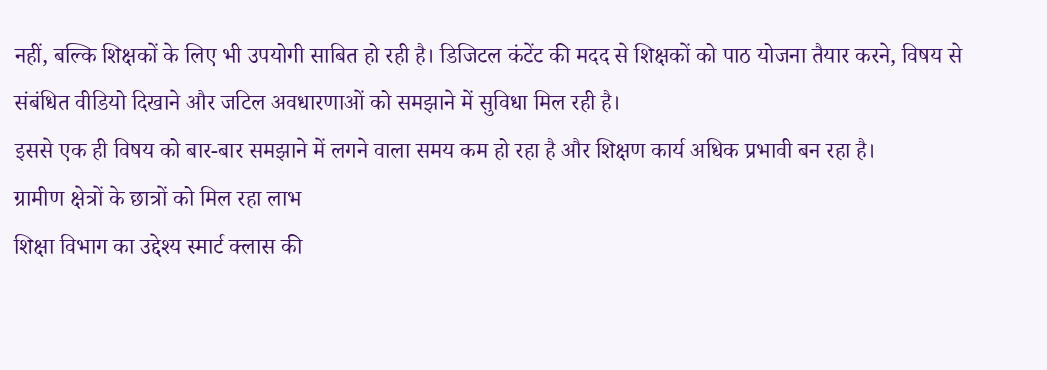नहीं, बल्कि शिक्षकों के लिए भी उपयोगी साबित हो रही है। डिजिटल कंटेंट की मदद से शिक्षकों को पाठ योजना तैयार करने, विषय से संबंधित वीडियो दिखाने और जटिल अवधारणाओं को समझाने में सुविधा मिल रही है।
इससे एक ही विषय को बार-बार समझाने में लगने वाला समय कम हो रहा है और शिक्षण कार्य अधिक प्रभावी बन रहा है।
ग्रामीण क्षेत्रों के छात्रों को मिल रहा लाभ
शिक्षा विभाग का उद्देश्य स्मार्ट क्लास की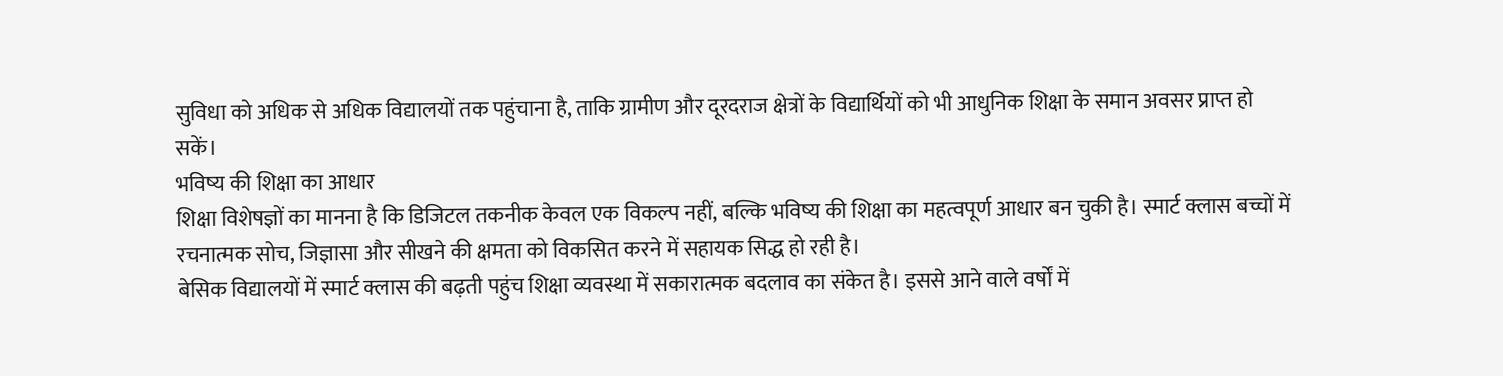सुविधा को अधिक से अधिक विद्यालयों तक पहुंचाना है, ताकि ग्रामीण और दूरदराज क्षेत्रों के विद्यार्थियों को भी आधुनिक शिक्षा के समान अवसर प्राप्त हो सकें।
भविष्य की शिक्षा का आधार
शिक्षा विशेषज्ञों का मानना है कि डिजिटल तकनीक केवल एक विकल्प नहीं, बल्कि भविष्य की शिक्षा का महत्वपूर्ण आधार बन चुकी है। स्मार्ट क्लास बच्चों में रचनात्मक सोच, जिज्ञासा और सीखने की क्षमता को विकसित करने में सहायक सिद्ध हो रही है।
बेसिक विद्यालयों में स्मार्ट क्लास की बढ़ती पहुंच शिक्षा व्यवस्था में सकारात्मक बदलाव का संकेत है। इससे आने वाले वर्षों में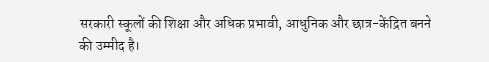सरकारी स्कूलों की शिक्षा और अधिक प्रभावी, आधुनिक और छात्र-केंद्रित बनने की उम्मीद है।